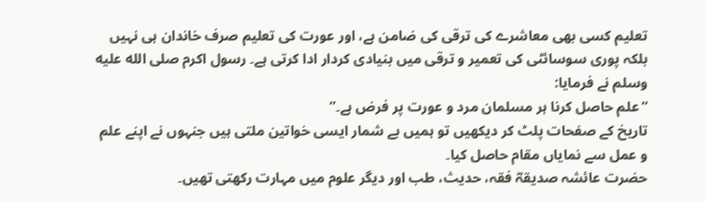تعلیم کسی بھی معاشرے کی ترقی کی ضامن ہے، اور عورت کی تعلیم صرف خاندان ہی نہیں بلکہ پوری سوسائٹی کی تعمیر و ترقی میں بنیادی کردار ادا کرتی ہے۔ رسول اکرم صلى الله عليه وسلم نے فرمایا:
“علم حاصل کرنا ہر مسلمان مرد و عورت پر فرض ہے۔”
تاریخ کے صفحات پلٹ کر دیکھیں تو ہمیں بے شمار ایسی خواتین ملتی ہیں جنہوں نے اپنے علم و عمل سے نمایاں مقام حاصل کیا۔
حضرت عائشہ صدیقہؓ فقہ، حدیث، طب اور دیگر علوم میں مہارت رکھتی تھیں۔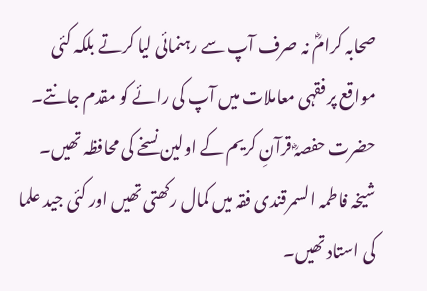صحابہ کرامؓ نہ صرف آپ سے رہنمائی لیا کرتے بلکہ کئی مواقع پر فقہی معاملات میں آپ کی رائے کو مقدم جانتے۔
حضرت حفصہؓ قرآنِ کریم کے اولین نسخے کی محافظہ تھیں۔
شیخہ فاطمہ السمرقندی فقہ میں کمال رکھتی تھیں اور کئی جید علما کی استاد تھیں۔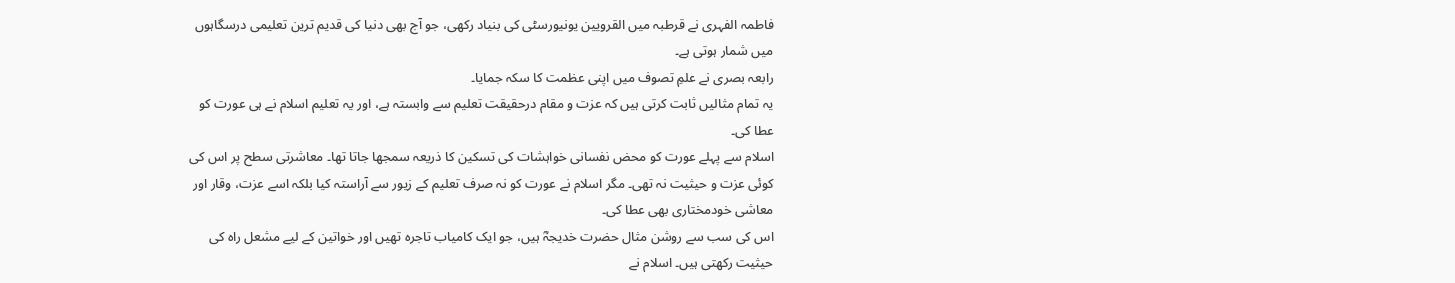فاطمہ الفہری نے قرطبہ میں القرویین یونیورسٹی کی بنیاد رکھی، جو آج بھی دنیا کی قدیم ترین تعلیمی درسگاہوں میں شمار ہوتی ہے۔
رابعہ بصری نے علمِ تصوف میں اپنی عظمت کا سکہ جمایا۔
یہ تمام مثالیں ثابت کرتی ہیں کہ عزت و مقام درحقیقت تعلیم سے وابستہ ہے، اور یہ تعلیم اسلام نے ہی عورت کو عطا کی۔
اسلام سے پہلے عورت کو محض نفسانی خواہشات کی تسکین کا ذریعہ سمجھا جاتا تھا۔ معاشرتی سطح پر اس کی کوئی عزت و حیثیت نہ تھی۔ مگر اسلام نے عورت کو نہ صرف تعلیم کے زیور سے آراستہ کیا بلکہ اسے عزت، وقار اور معاشی خودمختاری بھی عطا کی۔
اس کی سب سے روشن مثال حضرت خدیجہؓ ہیں، جو ایک کامیاب تاجرہ تھیں اور خواتین کے لیے مشعل راہ کی حیثیت رکھتی ہیں۔ اسلام نے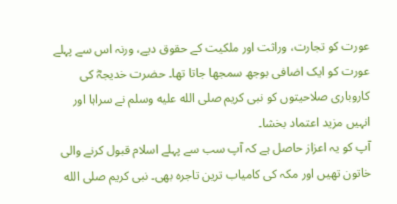عورت کو تجارت، وراثت اور ملکیت کے حقوق دیے، ورنہ اس سے پہلے عورت کو ایک اضافی بوجھ سمجھا جاتا تھا۔ حضرت خدیجہؓ کی کاروباری صلاحیتوں کو نبی کریم صلى الله عليه وسلم نے سراہا اور انہیں مزید اعتماد بخشا۔
آپ کو یہ اعزاز حاصل ہے کہ آپ سب سے پہلے اسلام قبول کرنے والی خاتون تھیں اور مکہ کی کامیاب ترین تاجرہ بھی۔ نبی کریم صلى الله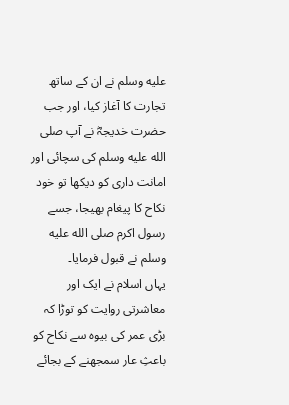عليه وسلم نے ان کے ساتھ تجارت کا آغاز کیا، اور جب حضرت خدیجہؓ نے آپ صلى الله عليه وسلم کی سچائی اور امانت داری کو دیکھا تو خود نکاح کا پیغام بھیجا، جسے رسول اکرم صلى الله عليه وسلم نے قبول فرمایا۔
یہاں اسلام نے ایک اور معاشرتی روایت کو توڑا کہ بڑی عمر کی بیوہ سے نکاح کو باعثِ عار سمجھنے کے بجائے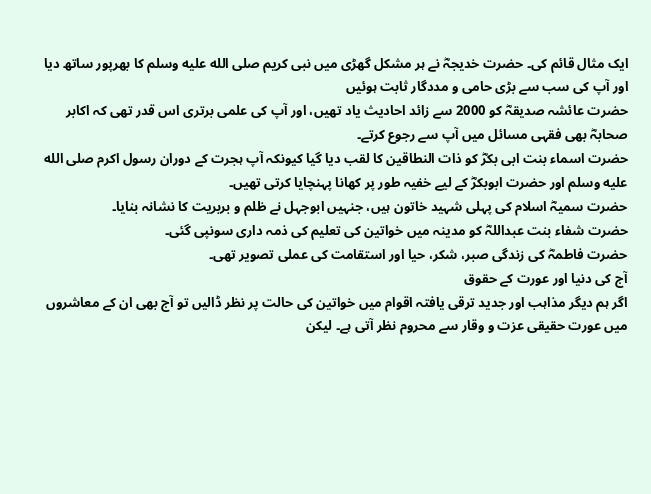ایک مثال قائم کی۔ حضرت خدیجہؓ نے ہر مشکل گھڑی میں نبی کریم صلى الله عليه وسلم کا بھرپور ساتھ دیا اور آپ کی سب سے بڑی حامی و مددگار ثابت ہوئیں
حضرت عائشہ صدیقہؓ کو 2000 سے زائد احادیث یاد تھیں، اور آپ کی علمی برتری اس قدر تھی کہ اکابر صحابہؓ بھی فقہی مسائل میں آپ سے رجوع کرتے۔
حضرت اسماء بنت ابی بکرؓ کو ذات النطاقین کا لقب دیا گیا کیونکہ آپ ہجرت کے دوران رسول اکرم صلى الله عليه وسلم اور حضرت ابوبکرؓ کے لیے خفیہ طور پر کھانا پہنچایا کرتی تھیں۔
حضرت سمیہؓ اسلام کی پہلی شہید خاتون ہیں، جنہیں ابوجہل نے ظلم و بربریت کا نشانہ بنایا۔
حضرت شفاء بنت عبداللہؓ کو مدینہ میں خواتین کی تعلیم کی ذمہ داری سونپی گئی۔
حضرت فاطمہؓ کی زندگی صبر، شکر، حیا اور استقامت کی عملی تصویر تھی۔
آج کی دنیا اور عورت کے حقوق
اگر ہم دیگر مذاہب اور جدید ترقی یافتہ اقوام میں خواتین کی حالت پر نظر ڈالیں تو آج بھی ان کے معاشروں میں عورت حقیقی عزت و وقار سے محروم نظر آتی ہے۔ لیکن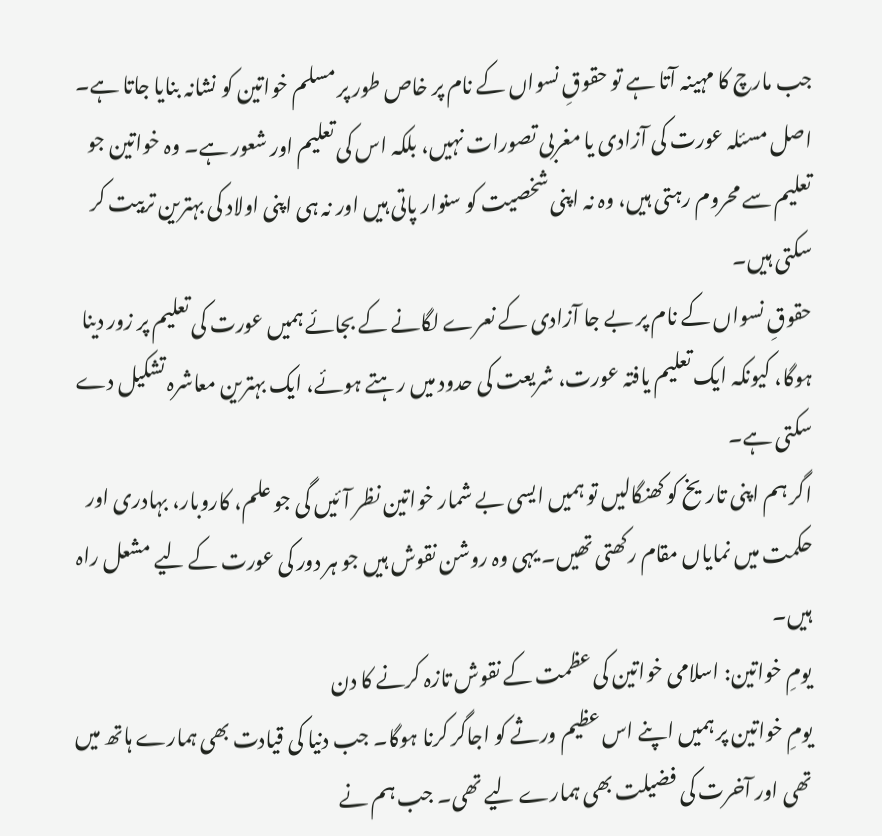جب مارچ کا مہینہ آتا ہے تو حقوقِ نسواں کے نام پر خاص طور پر مسلم خواتین کو نشانہ بنایا جاتا ہے۔
اصل مسئلہ عورت کی آزادی یا مغربی تصورات نہیں، بلکہ اس کی تعلیم اور شعور ہے۔ وہ خواتین جو تعلیم سے محروم رہتی ہیں، وہ نہ اپنی شخصیت کو سنوار پاتی ہیں اور نہ ہی اپنی اولاد کی بہترین تربیت کر سکتی ہیں۔
حقوقِ نسواں کے نام پر بے جا آزادی کے نعرے لگانے کے بجائے ہمیں عورت کی تعلیم پر زور دینا ہوگا، کیونکہ ایک تعلیم یافتہ عورت، شریعت کی حدود میں رہتے ہوئے، ایک بہترین معاشرہ تشکیل دے سکتی ہے۔
اگر ہم اپنی تاریخ کو کھنگالیں تو ہمیں ایسی بے شمار خواتین نظر آئیں گی جو علم، کاروبار، بہادری اور حکمت میں نمایاں مقام رکھتی تھیں۔ یہی وہ روشن نقوش ہیں جو ہر دور کی عورت کے لیے مشعل راہ ہیں۔
یومِ خواتین: اسلامی خواتین کی عظمت کے نقوش تازہ کرنے کا دن
یومِ خواتین پر ہمیں اپنے اس عظیم ورثے کو اجاگر کرنا ہوگا۔ جب دنیا کی قیادت بھی ہمارے ہاتھ میں تھی اور آخرت کی فضیلت بھی ہمارے لیے تھی۔ جب ہم نے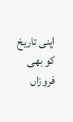اپنی تاریخ کو بھی فروزاں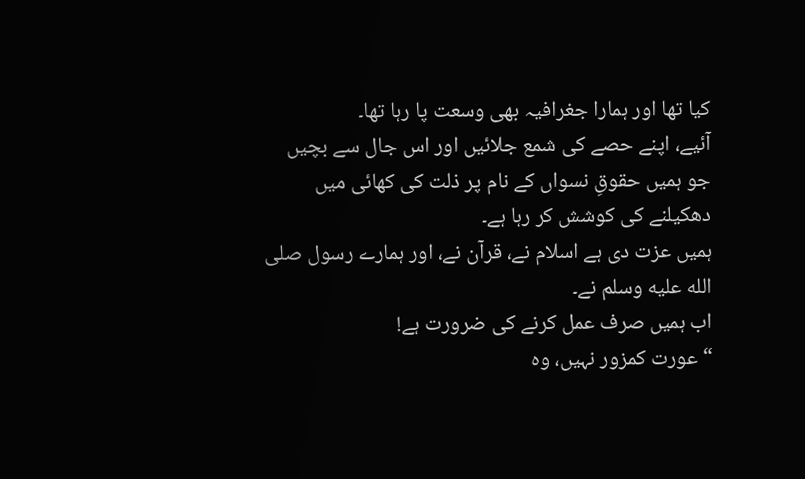کیا تھا اور ہمارا جغرافیہ بھی وسعت پا رہا تھا۔
آئیے، اپنے حصے کی شمع جلائیں اور اس جال سے بچیں جو ہمیں حقوقِ نسواں کے نام پر ذلت کی کھائی میں دھکیلنے کی کوشش کر رہا ہے۔
ہمیں عزت دی ہے اسلام نے، قرآن نے، اور ہمارے رسول صلى الله عليه وسلم نے۔
اب ہمیں صرف عمل کرنے کی ضرورت ہے!
“عورت کمزور نہیں، وہ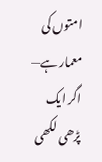امتوں کی معمار ہے— اگر ایک پڑھی لکھی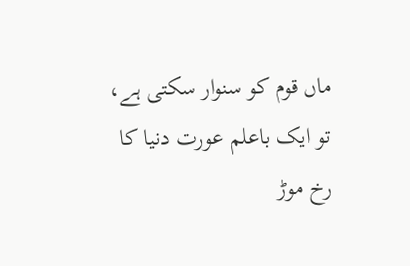ماں قوم کو سنوار سکتی ہے، تو ایک باعلم عورت دنیا کا رخ موڑ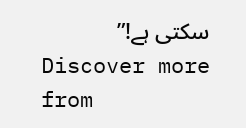سکتی ہے!”
Discover more from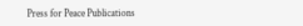Press for Peace Publications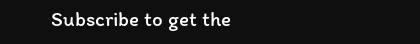Subscribe to get the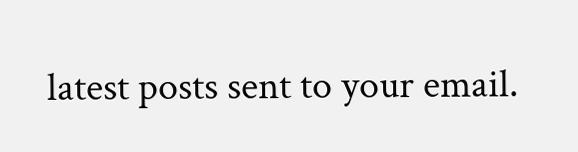latest posts sent to your email.